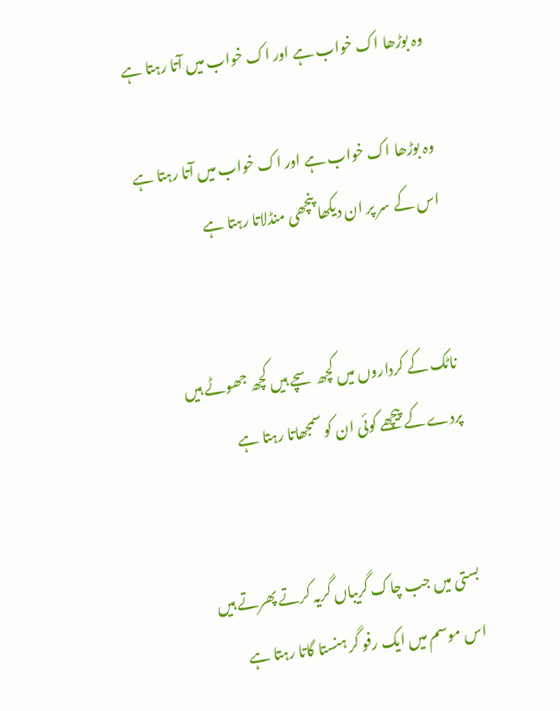وہ بوڑھا اک خواب ہے اور اک خواب میں آتا رہتا ہے

وہ بوڑھا اک خواب ہے اور اک خواب میں آتا رہتا ہے
اس کے سر پر ان دیکھا پنچھی منڈلاتا رہتا ہے


ناٹک کے کرداروں میں کچھ سچے ہیں کچھ جھوٹے ہیں
پردے کے پیچھے کوئی ان کو سمجھاتا رہتا ہے


بستی میں جب چاک گریباں گریہ کرتے پھرتے ہیں
اس موسم میں ایک رفو گر ہنستا گاتا رہتا ہے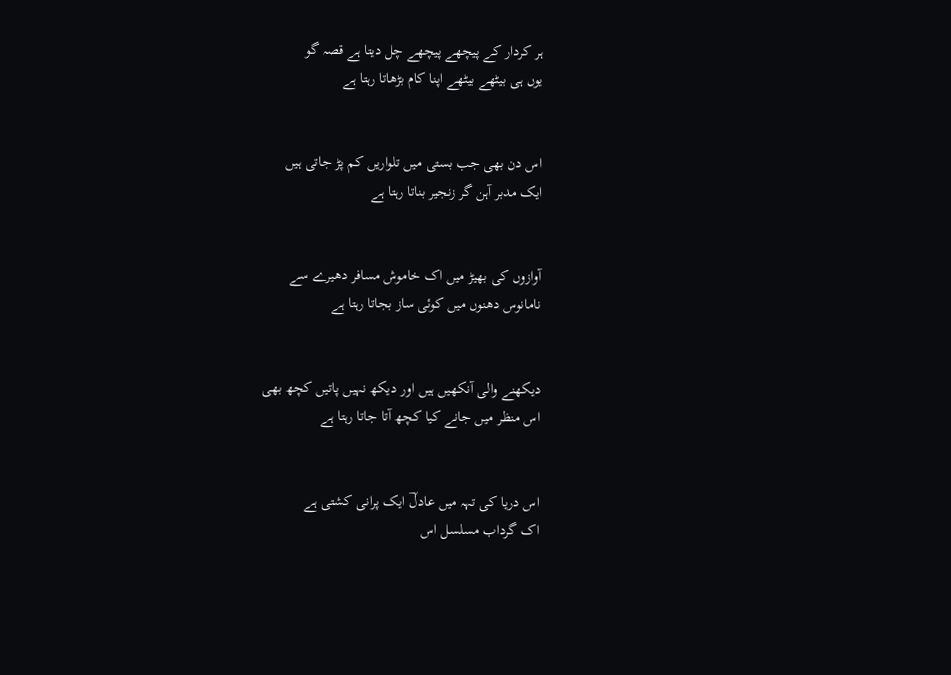ہر کردار کے پیچھے پیچھے چل دیتا ہے قصہ گو
یوں ہی بیٹھے بیٹھے اپنا کام بڑھاتا رہتا ہے


اس دن بھی جب بستی میں تلواریں کم پڑ جاتی ہیں
ایک مدبر آہن گر زنجیر بناتا رہتا ہے


آوازوں کی بھیڑ میں اک خاموش مسافر دھیرے سے
نامانوس دھنوں میں کوئی ساز بجاتا رہتا ہے


دیکھنے والی آنکھیں ہیں اور دیکھ نہیں پاتیں کچھ بھی
اس منظر میں جانے کیا کچھ آتا جاتا رہتا ہے


اس دریا کی تہہ میں عادلؔ ایک پرانی کشتی ہے
اک گرداب مسلسل اس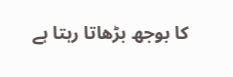کا بوجھ بڑھاتا رہتا ہے